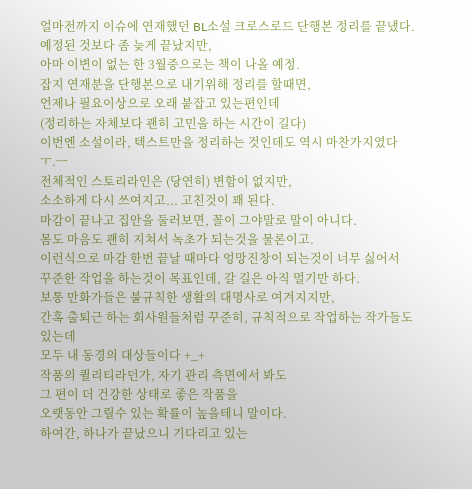얼마전까지 이슈에 연재했던 BL소설 크로스로드 단행본 정리를 끝냈다.
예정된 것보다 좀 늦게 끝났지만,
아마 이변이 없는 한 3월중으로는 책이 나올 예정.
잡지 연재분을 단행본으로 내기위해 정리를 할때면,
언제나 필요이상으로 오래 붙잡고 있는편인데
(정리하는 자체보다 괜히 고민을 하는 시간이 길다)
이번엔 소설이라, 텍스트만을 정리하는 것인데도 역시 마찬가지였다 ㅜ.ㅡ
전체적인 스토리라인은 (당연히) 변함이 없지만,
소소하게 다시 쓰여지고... 고친것이 꽤 된다.
마감이 끝나고 집안을 둘러보면, 꼴이 그야말로 말이 아니다.
몸도 마음도 괜히 지쳐서 녹초가 되는것을 물론이고.
이런식으로 마감 한번 끝날 때마다 엉망진창이 되는것이 너무 싫어서
꾸준한 작업을 하는것이 목표인데, 갈 길은 아직 멀기만 하다.
보통 만화가들은 불규칙한 생활의 대명사로 여겨지지만,
간혹 출퇴근 하는 회사원들처럼 꾸준히, 규칙적으로 작업하는 작가들도 있는데
모두 내 동경의 대상들이다 +_+
작품의 퀼리티라던가, 자기 관리 측면에서 봐도
그 편이 더 건강한 상태로 좋은 작품을
오랫동안 그릴수 있는 확률이 높을테니 말이다.
하여간, 하나가 끝났으니 기다리고 있는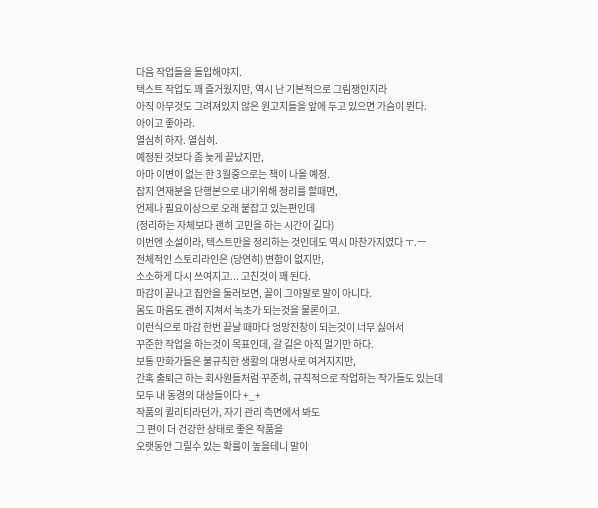다음 작업들을 돌입해야지.
텍스트 작업도 꽤 즐거웠지만, 역시 난 기본적으로 그림쟁인지라
아직 아무것도 그려져있지 않은 원고지들을 앞에 두고 있으면 가슴이 뛴다.
아이고 좋아라.
열심히 하자. 열심히.
예정된 것보다 좀 늦게 끝났지만,
아마 이변이 없는 한 3월중으로는 책이 나올 예정.
잡지 연재분을 단행본으로 내기위해 정리를 할때면,
언제나 필요이상으로 오래 붙잡고 있는편인데
(정리하는 자체보다 괜히 고민을 하는 시간이 길다)
이번엔 소설이라, 텍스트만을 정리하는 것인데도 역시 마찬가지였다 ㅜ.ㅡ
전체적인 스토리라인은 (당연히) 변함이 없지만,
소소하게 다시 쓰여지고... 고친것이 꽤 된다.
마감이 끝나고 집안을 둘러보면, 꼴이 그야말로 말이 아니다.
몸도 마음도 괜히 지쳐서 녹초가 되는것을 물론이고.
이런식으로 마감 한번 끝날 때마다 엉망진창이 되는것이 너무 싫어서
꾸준한 작업을 하는것이 목표인데, 갈 길은 아직 멀기만 하다.
보통 만화가들은 불규칙한 생활의 대명사로 여겨지지만,
간혹 출퇴근 하는 회사원들처럼 꾸준히, 규칙적으로 작업하는 작가들도 있는데
모두 내 동경의 대상들이다 +_+
작품의 퀼리티라던가, 자기 관리 측면에서 봐도
그 편이 더 건강한 상태로 좋은 작품을
오랫동안 그릴수 있는 확률이 높을테니 말이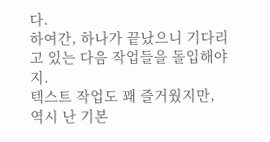다.
하여간, 하나가 끝났으니 기다리고 있는 다음 작업들을 돌입해야지.
텍스트 작업도 꽤 즐거웠지만, 역시 난 기본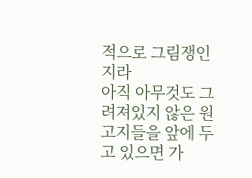적으로 그림쟁인지라
아직 아무것도 그려져있지 않은 원고지들을 앞에 두고 있으면 가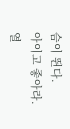슴이 뛴다.
아이고 좋아라.
열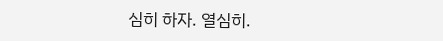심히 하자. 열심히.